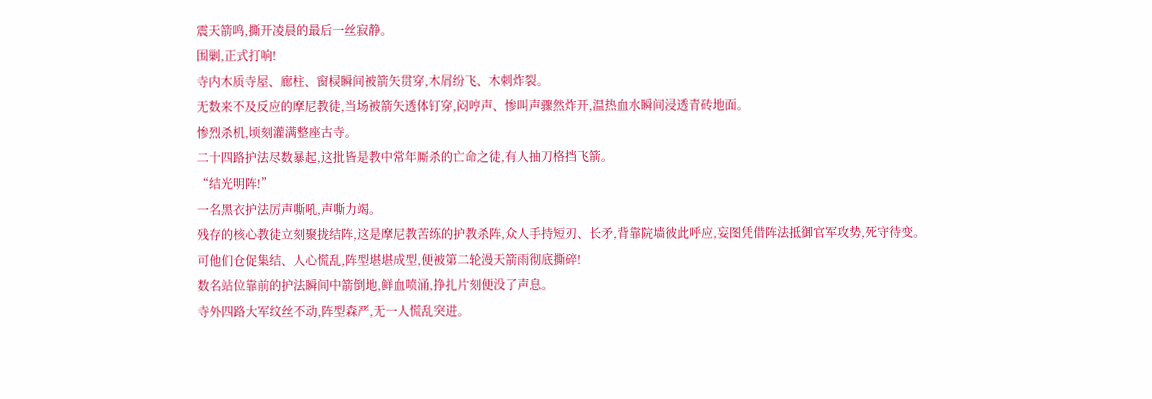震天箭鸣,撕开凌晨的最后一丝寂静。
围剿,正式打响!
寺内木质寺屋、廊柱、窗棂瞬间被箭矢贯穿,木屑纷飞、木刺炸裂。
无数来不及反应的摩尼教徒,当场被箭矢透体钉穿,闷哼声、惨叫声骤然炸开,温热血水瞬间浸透青砖地面。
惨烈杀机,顷刻灌满整座古寺。
二十四路护法尽数暴起,这批皆是教中常年厮杀的亡命之徒,有人抽刀格挡飞箭。
“结光明阵!”
一名黑衣护法厉声嘶吼,声嘶力竭。
残存的核心教徒立刻聚拢结阵,这是摩尼教苦练的护教杀阵,众人手持短刃、长矛,背靠院墙彼此呼应,妄图凭借阵法抵御官军攻势,死守待变。
可他们仓促集结、人心慌乱,阵型堪堪成型,便被第二轮漫天箭雨彻底撕碎!
数名站位靠前的护法瞬间中箭倒地,鲜血喷涌,挣扎片刻便没了声息。
寺外四路大军纹丝不动,阵型森严,无一人慌乱突进。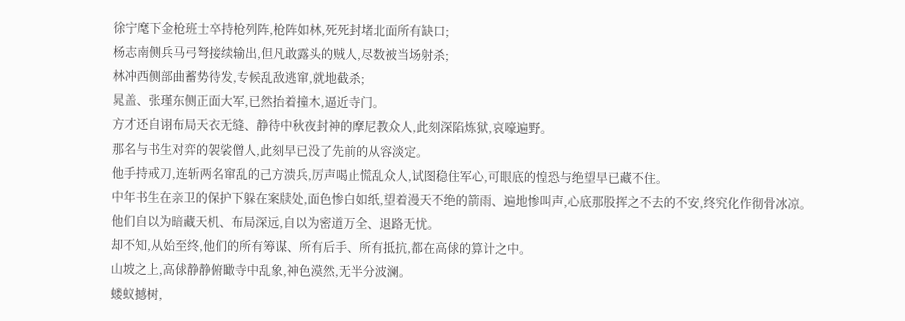徐宁麾下金枪班士卒持枪列阵,枪阵如林,死死封堵北面所有缺口;
杨志南侧兵马弓弩接续输出,但凡敢露头的贼人,尽数被当场射杀;
林冲西侧部曲蓄势待发,专候乱敌逃窜,就地截杀;
晁盖、张瑾东侧正面大军,已然抬着撞木,逼近寺门。
方才还自诩布局天衣无缝、静待中秋夜封神的摩尼教众人,此刻深陷炼狱,哀嚎遍野。
那名与书生对弈的袈裟僧人,此刻早已没了先前的从容淡定。
他手持戒刀,连斩两名窜乱的己方溃兵,厉声喝止慌乱众人,试图稳住军心,可眼底的惶恐与绝望早已藏不住。
中年书生在亲卫的保护下躲在案牍处,面色惨白如纸,望着漫天不绝的箭雨、遍地惨叫声,心底那股挥之不去的不安,终究化作彻骨冰凉。
他们自以为暗藏天机、布局深远,自以为密道万全、退路无忧。
却不知,从始至终,他们的所有筹谋、所有后手、所有抵抗,都在高俅的算计之中。
山坡之上,高俅静静俯瞰寺中乱象,神色漠然,无半分波澜。
蝼蚁撼树,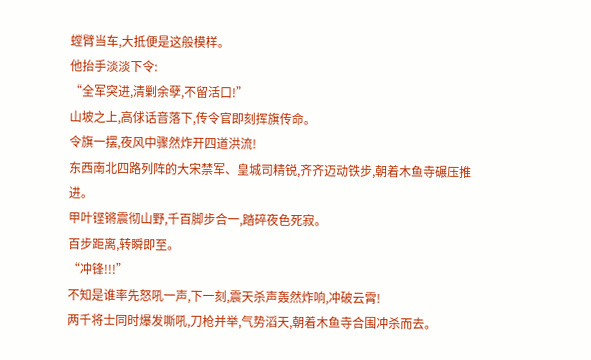螳臂当车,大抵便是这般模样。
他抬手淡淡下令:
“全军突进,清剿余孽,不留活口!”
山坡之上,高俅话音落下,传令官即刻挥旗传命。
令旗一摆,夜风中骤然炸开四道洪流!
东西南北四路列阵的大宋禁军、皇城司精锐,齐齐迈动铁步,朝着木鱼寺碾压推进。
甲叶铿锵震彻山野,千百脚步合一,踏碎夜色死寂。
百步距离,转瞬即至。
“冲锋!!!”
不知是谁率先怒吼一声,下一刻,震天杀声轰然炸响,冲破云霄!
两千将士同时爆发嘶吼,刀枪并举,气势滔天,朝着木鱼寺合围冲杀而去。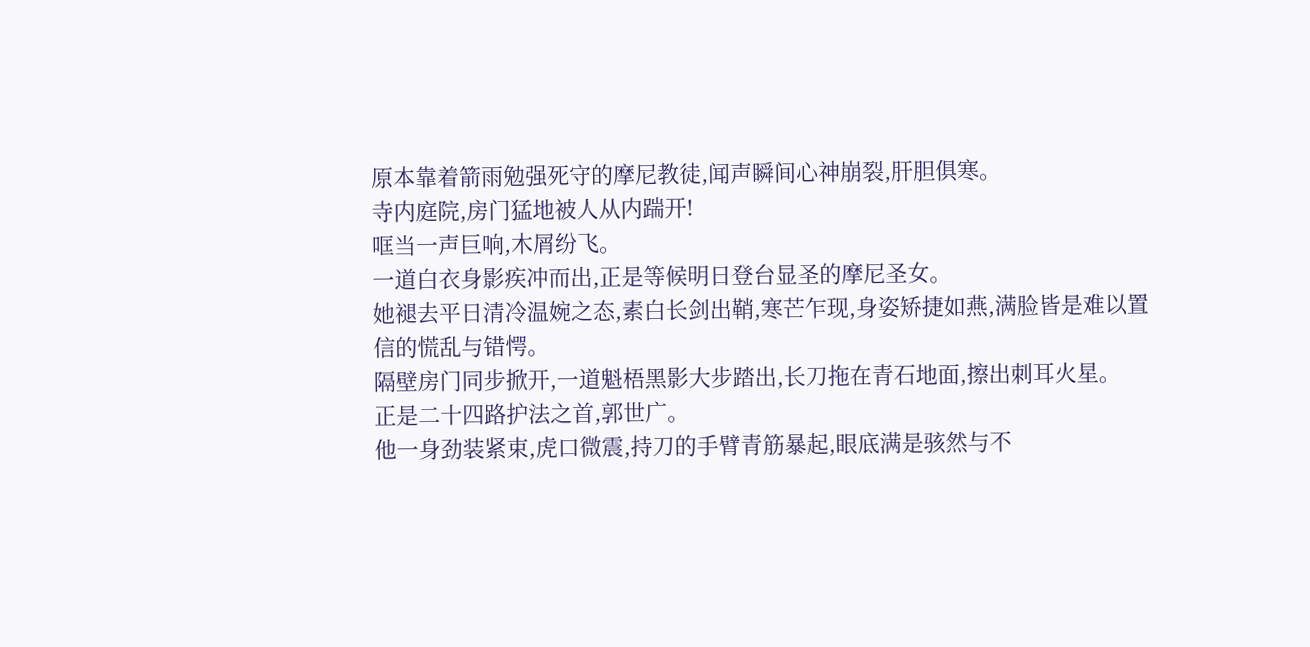原本靠着箭雨勉强死守的摩尼教徒,闻声瞬间心神崩裂,肝胆俱寒。
寺内庭院,房门猛地被人从内踹开!
哐当一声巨响,木屑纷飞。
一道白衣身影疾冲而出,正是等候明日登台显圣的摩尼圣女。
她褪去平日清冷温婉之态,素白长剑出鞘,寒芒乍现,身姿矫捷如燕,满脸皆是难以置信的慌乱与错愕。
隔壁房门同步掀开,一道魁梧黑影大步踏出,长刀拖在青石地面,擦出刺耳火星。
正是二十四路护法之首,郭世广。
他一身劲装紧束,虎口微震,持刀的手臂青筋暴起,眼底满是骇然与不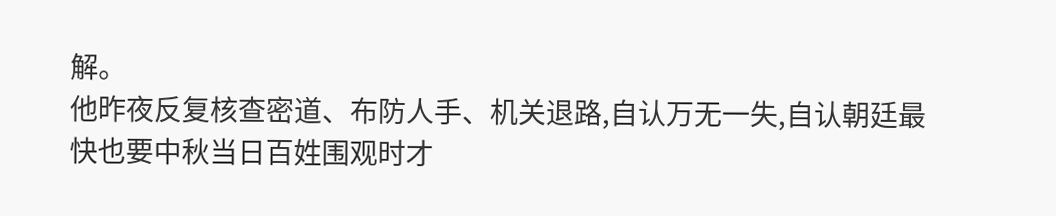解。
他昨夜反复核查密道、布防人手、机关退路,自认万无一失,自认朝廷最快也要中秋当日百姓围观时才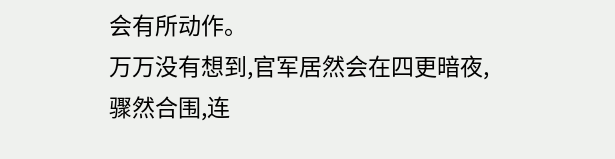会有所动作。
万万没有想到,官军居然会在四更暗夜,骤然合围,连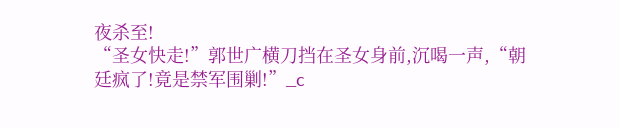夜杀至!
“圣女快走!”郭世广横刀挡在圣女身前,沉喝一声,“朝廷疯了!竟是禁军围剿!”_c